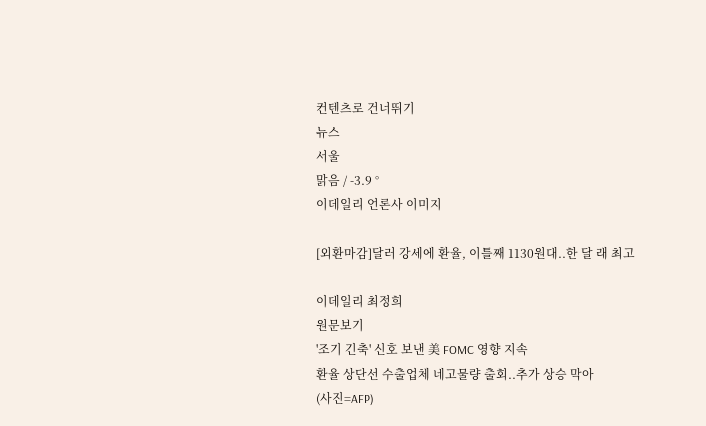컨텐츠로 건너뛰기
뉴스
서울
맑음 / -3.9 °
이데일리 언론사 이미지

[외환마감]달러 강세에 환율, 이틀째 1130원대..한 달 래 최고

이데일리 최정희
원문보기
'조기 긴축' 신호 보낸 美 FOMC 영향 지속
환율 상단선 수출업체 네고물량 출회..추가 상승 막아
(사진=AFP)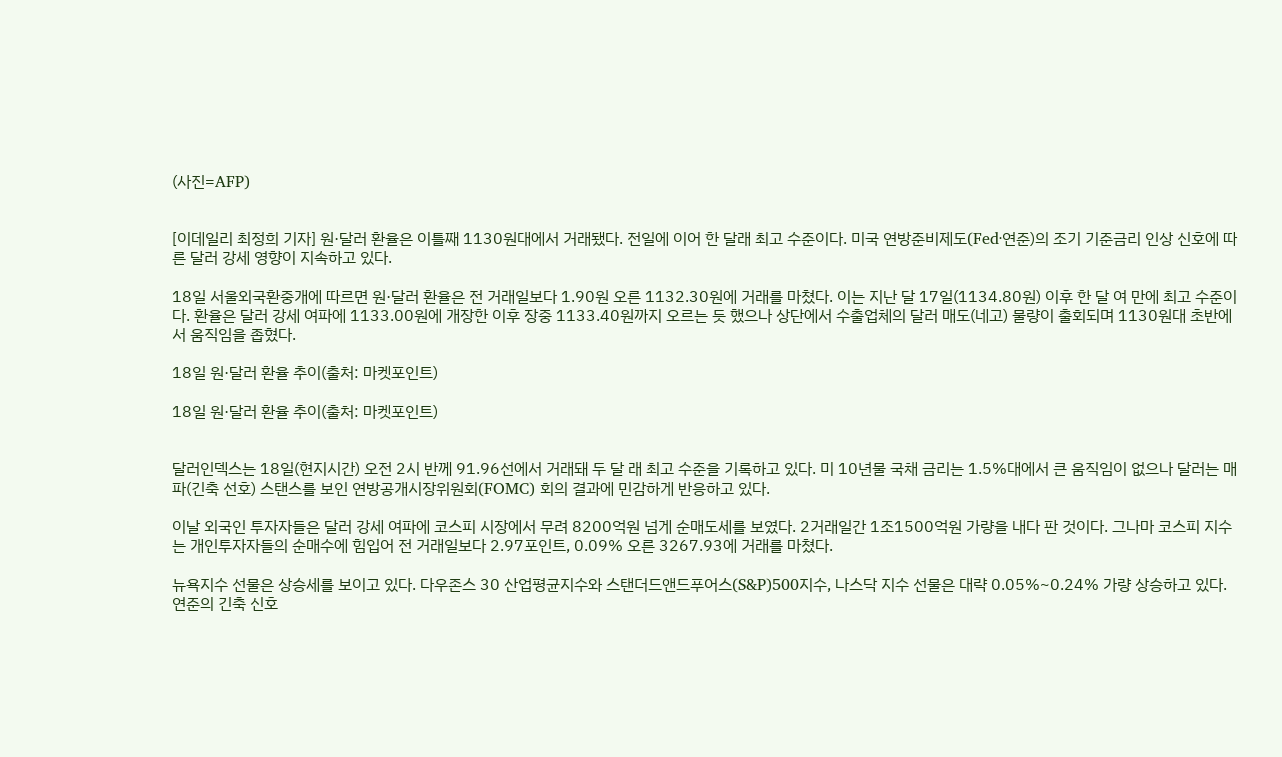(사진=AFP)


[이데일리 최정희 기자] 원·달러 환율은 이틀째 1130원대에서 거래됐다. 전일에 이어 한 달래 최고 수준이다. 미국 연방준비제도(Fed·연준)의 조기 기준금리 인상 신호에 따른 달러 강세 영향이 지속하고 있다.

18일 서울외국환중개에 따르면 원·달러 환율은 전 거래일보다 1.90원 오른 1132.30원에 거래를 마쳤다. 이는 지난 달 17일(1134.80원) 이후 한 달 여 만에 최고 수준이다. 환율은 달러 강세 여파에 1133.00원에 개장한 이후 장중 1133.40원까지 오르는 듯 했으나 상단에서 수출업체의 달러 매도(네고) 물량이 출회되며 1130원대 초반에서 움직임을 좁혔다.

18일 원·달러 환율 추이(출처: 마켓포인트)

18일 원·달러 환율 추이(출처: 마켓포인트)


달러인덱스는 18일(현지시간) 오전 2시 반께 91.96선에서 거래돼 두 달 래 최고 수준을 기록하고 있다. 미 10년물 국채 금리는 1.5%대에서 큰 움직임이 없으나 달러는 매파(긴축 선호) 스탠스를 보인 연방공개시장위원회(FOMC) 회의 결과에 민감하게 반응하고 있다.

이날 외국인 투자자들은 달러 강세 여파에 코스피 시장에서 무려 8200억원 넘게 순매도세를 보였다. 2거래일간 1조1500억원 가량을 내다 판 것이다. 그나마 코스피 지수는 개인투자자들의 순매수에 힘입어 전 거래일보다 2.97포인트, 0.09% 오른 3267.93에 거래를 마쳤다.

뉴욕지수 선물은 상승세를 보이고 있다. 다우존스 30 산업평균지수와 스탠더드앤드푸어스(S&P)500지수, 나스닥 지수 선물은 대략 0.05%~0.24% 가량 상승하고 있다. 연준의 긴축 신호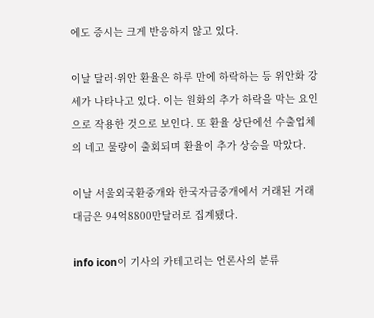에도 증시는 크게 반응하지 않고 있다.

이날 달러·위안 환율은 하루 만에 하락하는 등 위안화 강세가 나타나고 있다. 이는 원화의 추가 하락을 막는 요인으로 작용한 것으로 보인다. 또 환율 상단에선 수출업체의 네고 물량이 출회되며 환율이 추가 상승을 막았다.

이날 서울외국환중개와 한국자금중개에서 거래된 거래대금은 94억8800만달러로 집계됐다.

info icon이 기사의 카테고리는 언론사의 분류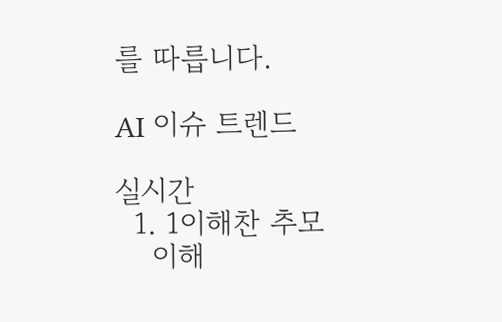를 따릅니다.

AI 이슈 트렌드

실시간
  1. 1이해찬 추모
    이해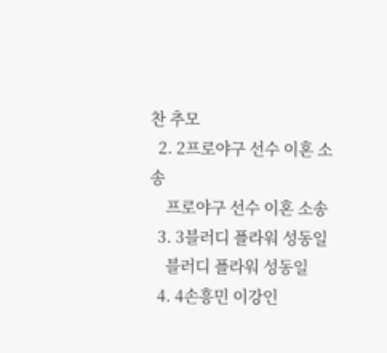찬 추모
  2. 2프로야구 선수 이혼 소송
    프로야구 선수 이혼 소송
  3. 3블러디 플라워 성동일
    블러디 플라워 성동일
  4. 4손흥민 이강인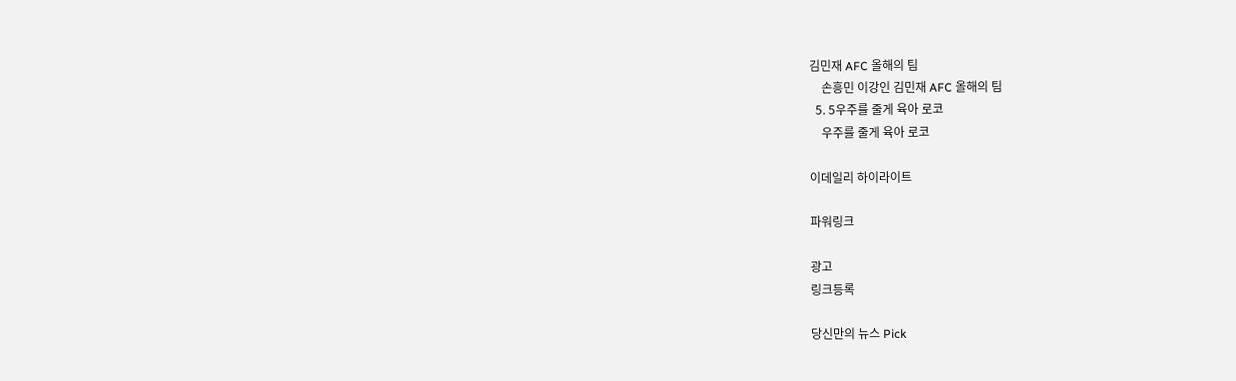김민재 AFC 올해의 팀
    손흥민 이강인 김민재 AFC 올해의 팀
  5. 5우주를 줄게 육아 로코
    우주를 줄게 육아 로코

이데일리 하이라이트

파워링크

광고
링크등록

당신만의 뉴스 Pick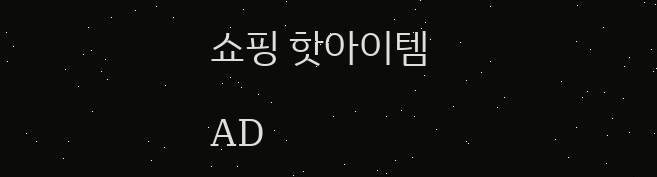쇼핑 핫아이템

AD